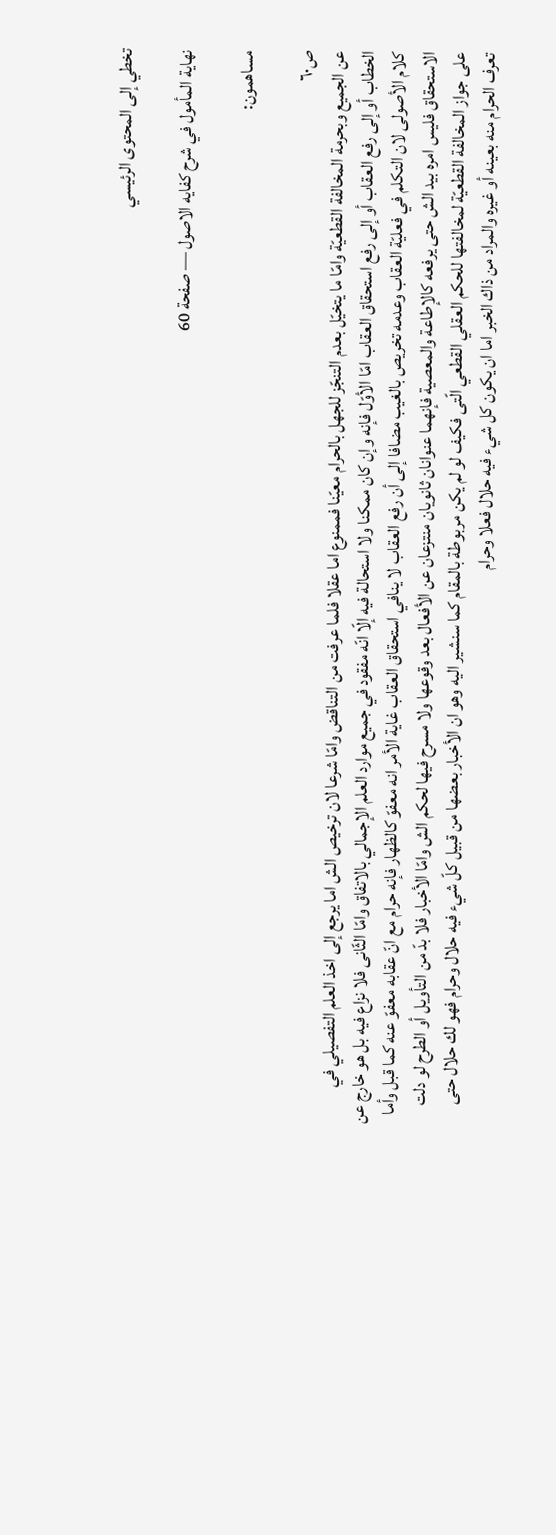تخطي إلى المحتوى الرئيسي

نهاية المأمول في شرح كفايه الاصول — صفحة 60

مساهمون:

ص٦٠
عن الجميع وبحرمة المخالفة القطعيّة وامّا ما يتخيّل بعدم التنجّز للجهل بالحرام معيّنا فممنوع اما عقلا فلما عرفت من التناقض وامّا شرعا لان ترخيص الش اما يرجع إلى اخذ العلم التفصيلي في الخطاب أو إلى رفع العقاب أو إلى رفع استحقاق العقاب امّا الأوّل فإنه وإن كان ممكنا ولا استحالة فيه إلّا انّه مفقود في جميع موارد العلم الإجمالي بالاتفاق وامّا الثّانى فلا نزاع فيه بل هو خارج عن كلام الأصولى لان التكلم في فعليّة العقاب وعدمه تخريص بالغيب مضافا إلى أن رفع العقاب لا ينافي استحقاق العقاب غاية الأمر انه معفوّ كالظهار فإنه حرام مع انّ عقابه معفوّ عنه كما قبل وأما الاستحقاق فليس امره بيد الش حتى يرفعه كالإطاعة والمعصية فإنهما عنوانان ثانويان منتزعان عن الأفعال بعد وقوعها ولا مسرح فيها لحكم الش وامّا الأخبار فلا بدّ من التأويل أو الطرح لو دلت على جواز المخالفة القطعيّة لمخالفتها للحكم العقلي القطعي الّتى فكيف لو لم يكن مربوطة بالمقام كما سنشير اليه وهو ان الأخبار بعضها من قبيل كلّ شيء فيه حلال وحرام فهو لك حلال حتى تعرف الحرام منه بعينه أو غيره والمراد من ذاك الخبر اما ان يكون كل شيء فيه حلال فعلا وحرام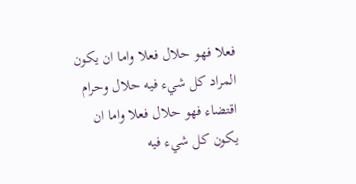فعلا فهو حلال فعلا واما ان يكون المراد كل شيء فيه حلال وحرام اقتضاء فهو حلال فعلا واما ان يكون كل شيء فيه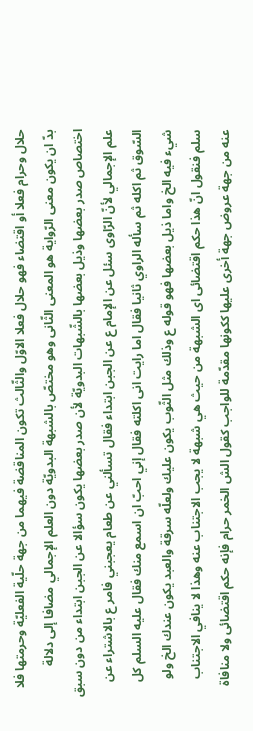حلال وحرام فعلا أو اقتضاء فهو حلال فعلا الاوّل والثّالث تكون المناقضة فيهما من جهة حلّية الفعليّة وحرمتها فلا بدّ ان يكون معنى الرّواية هو المعنى الثّانى وهو مختصّ بالشبهة البدويّة دون العلم الإجمالي مضافا إلى دلالة اختصاص صدر بعضها وذيل بعضها بالشّبهات البدويّة لأن صدر بعضها يكون سؤالا عن الجبن ابتداء من دون سبق علم الإجمالي لأنّ الرّاوى سئل عن الإمام ع عن الجبن ابتداء فقال تسألني عن طعام يعجبني فامر ع بالاشتراء عن السّوق ثم اكله ثم سأله الراوي ثانيا فقال اما رايت انى اكلته فقال إني احبّ ان اسمع منك فقال عليه السلم كل شيء فيه الخ واما ذيل بعضها فهو قوله ع وذلك مثل الثّوب يكون عليك ولعلّه سرقة والعبد يكون عندك الخ ولو سلم فنقول انّ هذا حكم اقتضائى اى الشبهة من حيث هي شبهة لا يجب الاجتناب عنه وهذا لا ينافي الاجتناب عنه من جهة عروض جهة أخرى عليها ككونها مقدّمة للواجب كقول الش الخمر حرام فإنه حكم اقتضائى ولا منافاة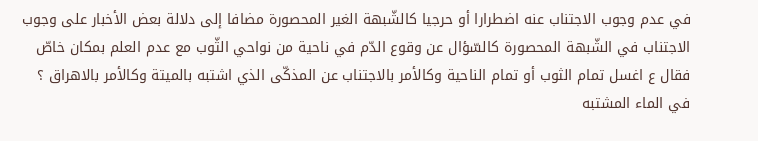في عدم وجوب الاجتناب عنه اضطرارا أو حرجيا كالشّبهة الغير المحصورة مضافا إلى دلالة بعض الأخبار على وجوب الاجتناب في الشّبهة المحصورة كالسّؤال عن وقوع الدّم في ناحية من نواحي الثّوب مع عدم العلم بمكان خاصّ فقال ع اغسل تمام الثوب أو تمام الناحية وكالأمر بالاجتناب عن المذكّى الذي اشتبه بالميتة وكالأمر بالاهراق ؟ في الماء المشتبه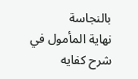بالنجاسة
نهاية المأمول في شرح كفايه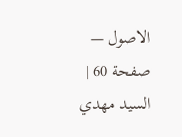الاصول — صفحة 60 | السيد مهدي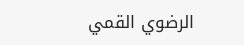الرضوي القمي